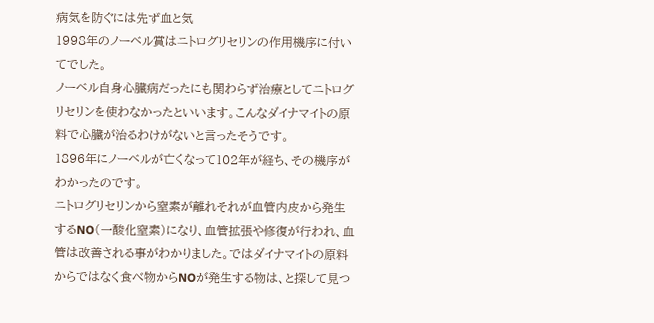病気を防ぐには先ず血と気
1998年のノーベル賞はニトログリセリンの作用機序に付いてでした。
ノーベル自身心臓病だったにも関わらず治療としてニトログリセリンを使わなかったといいます。こんなダイナマイトの原料で心臓が治るわけがないと言ったそうです。
1896年にノーベルが亡くなって102年が経ち、その機序がわかったのです。
ニトログリセリンから窒素が離れそれが血管内皮から発生するNO(一酸化窒素)になり、血管拡張や修復が行われ、血管は改善される事がわかりました。ではダイナマイトの原料からではなく食べ物からNOが発生する物は、と探して見つ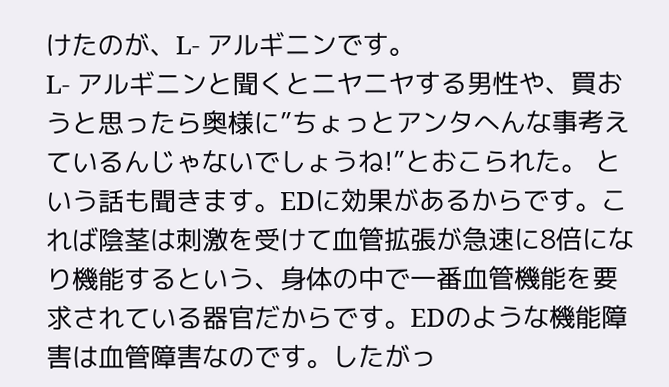けたのが、L- アルギニンです。
L- アルギニンと聞くとニヤニヤする男性や、買おうと思ったら奥様に”ちょっとアンタへんな事考えているんじゃないでしょうね!”とおこられた。 という話も聞きます。EDに効果があるからです。これば陰茎は刺激を受けて血管拡張が急速に8倍になり機能するという、身体の中で一番血管機能を要求されている器官だからです。EDのような機能障害は血管障害なのです。したがっ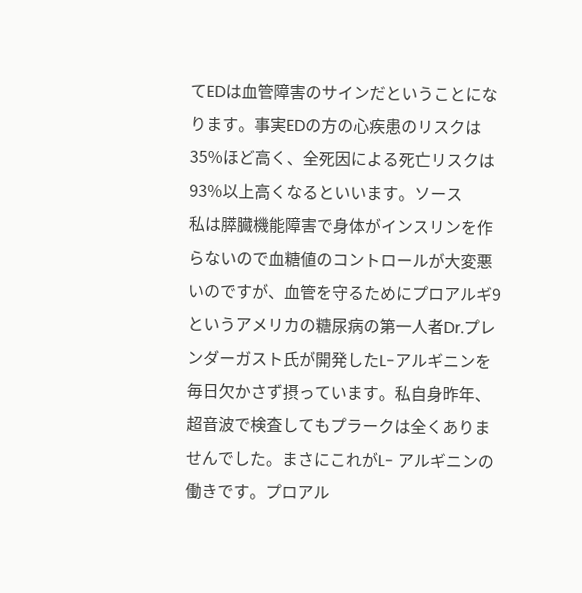てEDは血管障害のサインだということになります。事実EDの方の心疾患のリスクは35%ほど高く、全死因による死亡リスクは93%以上高くなるといいます。ソース
私は膵臓機能障害で身体がインスリンを作らないので血糖値のコントロールが大変悪いのですが、血管を守るためにプロアルギ9というアメリカの糖尿病の第一人者Dr.プレンダーガスト氏が開発したL-アルギニンを毎日欠かさず摂っています。私自身昨年、超音波で検査してもプラークは全くありませんでした。まさにこれがL- アルギニンの働きです。プロアル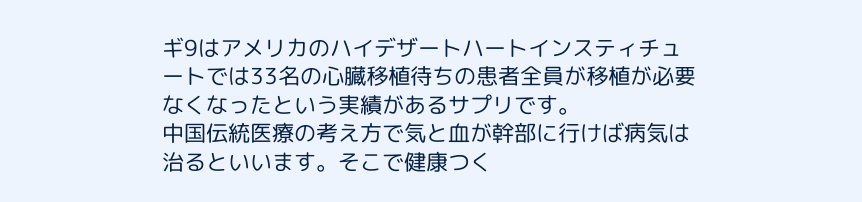ギ9はアメリカのハイデザートハートインスティチュートでは33名の心臓移植待ちの患者全員が移植が必要なくなったという実績があるサプリです。
中国伝統医療の考え方で気と血が幹部に行けば病気は治るといいます。そこで健康つく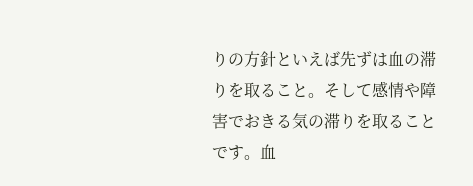りの方針といえば先ずは血の滞りを取ること。そして感情や障害でおきる気の滞りを取ることです。血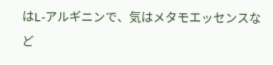はL-アルギニンで、気はメタモエッセンスなど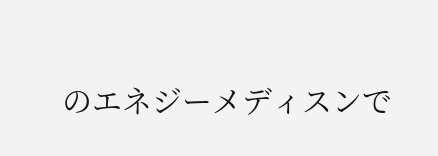のエネジーメディスンで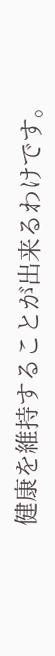健康を維持することが出来るわけです。